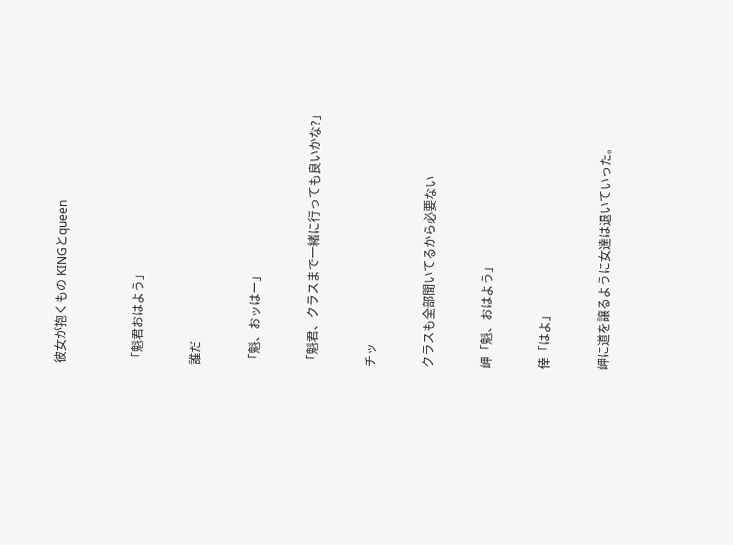彼女が抱くもの KINGとqueen



「魁君おはよう」


誰だ


「魁、おッはー」


「魁君、クラスまで一緒に行っても良いかな?」


チッ


クラスも全部聞いてるから必要ない


岬「魁、おはよう」


倖「はよ」


岬に道を譲るように女達は退いていった。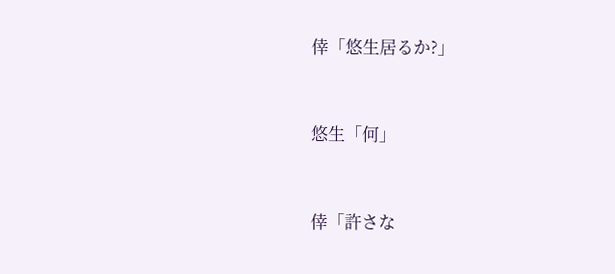倖「悠生居るか?」


悠生「何」


倖「許さな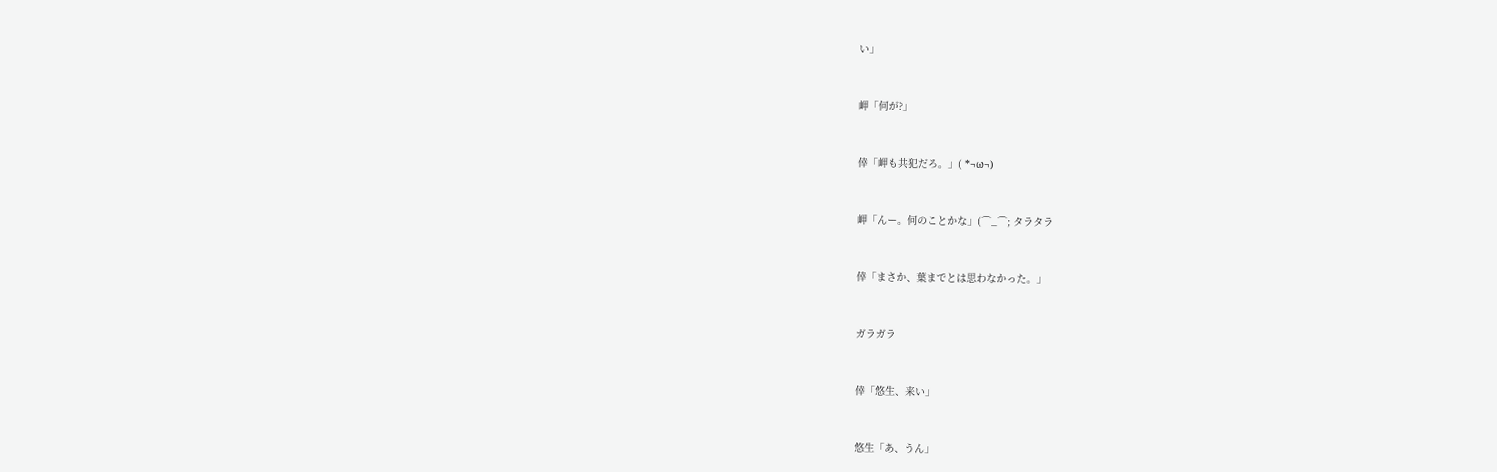い」


岬「何が?」


倖「岬も共犯だろ。」( *¬ω¬)


岬「んー。何のことかな」(⌒_⌒; タラタラ


倖「まさか、葉までとは思わなかった。」


ガラガラ


倖「悠生、来い」


悠生「あ、うん」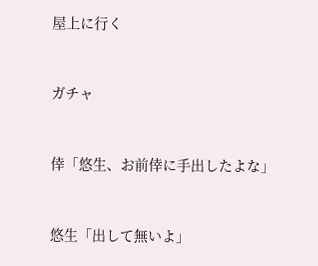屋上に行く


ガチャ


倖「悠生、お前倖に手出したよな」


悠生「出して無いよ」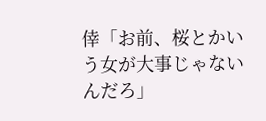倖「お前、桜とかいう女が大事じゃないんだろ」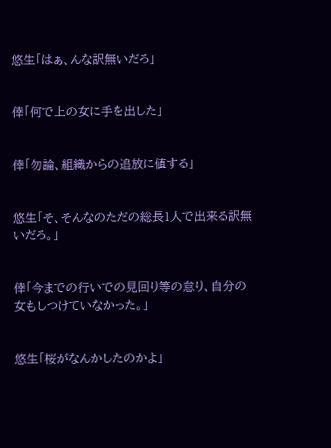悠生「はぁ、んな訳無いだろ」


倖「何で上の女に手を出した」


倖「勿論、組織からの追放に値する」


悠生「そ、そんなのただの総長1人で出来る訳無いだろ。」


倖「今までの行いでの見回り等の怠り、自分の女もしつけていなかった。」


悠生「桜がなんかしたのかよ」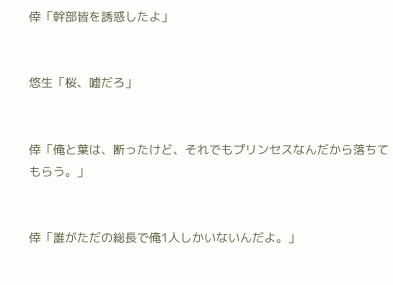倖「幹部皆を誘惑したよ」


悠生「桜、嘘だろ」


倖「俺と葉は、断ったけど、それでもプリンセスなんだから落ちてもらう。」


倖「誰がただの総長で俺1人しかいないんだよ。」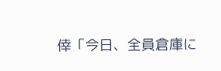倖「今日、全員倉庫に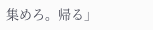集めろ。帰る」